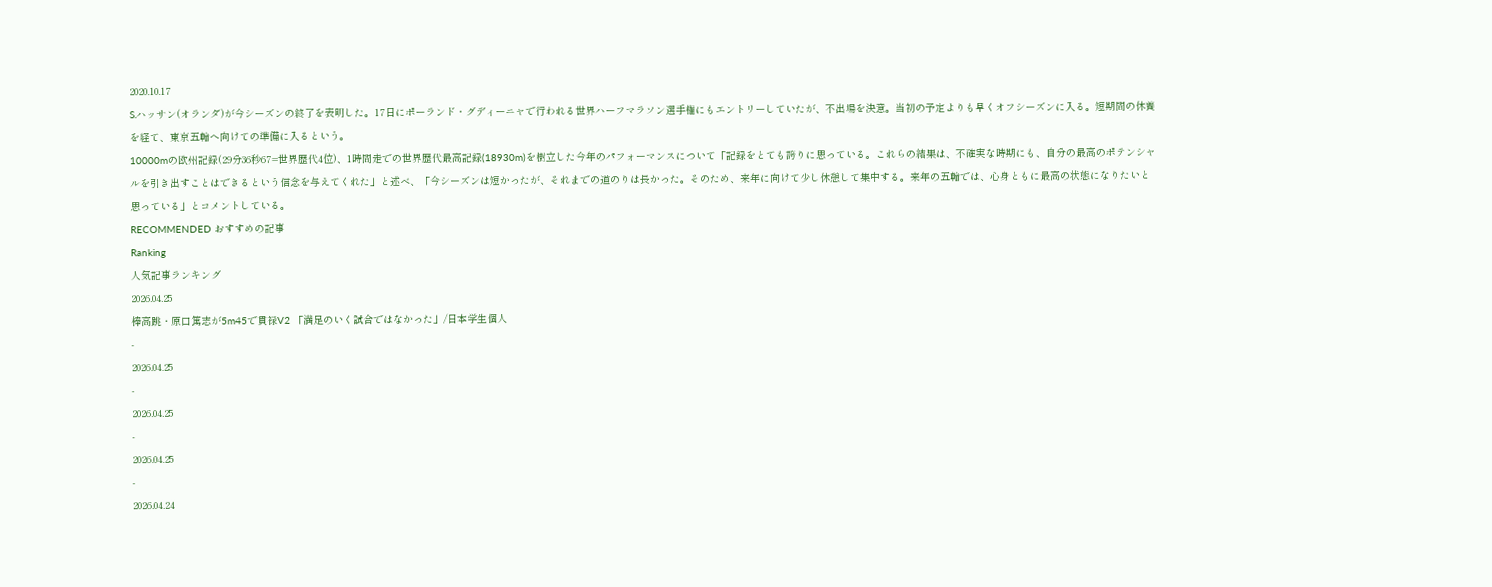2020.10.17
S.ハッサン(オランダ)が今シーズンの終了を表明した。17日にポーランド・グディーニャで行われる世界ハーフマラソン選手権にもエントリーしていたが、不出場を決意。当初の予定よりも早くオフシーズンに入る。短期間の休養を経て、東京五輪へ向けての準備に入るという。
10000mの欧州記録(29分36秒67=世界歴代4位)、1時間走での世界歴代最高記録(18930m)を樹立した今年のパフォーマンスについて「記録をとても誇りに思っている。これらの結果は、不確実な時期にも、自分の最高のポテンシャルを引き出すことはできるという信念を与えてくれた」と述べ、「今シーズンは短かったが、それまでの道のりは長かった。そのため、来年に向けて少し休憩して集中する。来年の五輪では、心身ともに最高の状態になりたいと思っている」とコメントしている。
RECOMMENDED おすすめの記事
Ranking
人気記事ランキング
2026.04.25
棒高跳・原口篤志が5m45で貫禄V2 「満足のいく試合ではなかった」/日本学生個人
-
2026.04.25
-
2026.04.25
-
2026.04.25
-
2026.04.24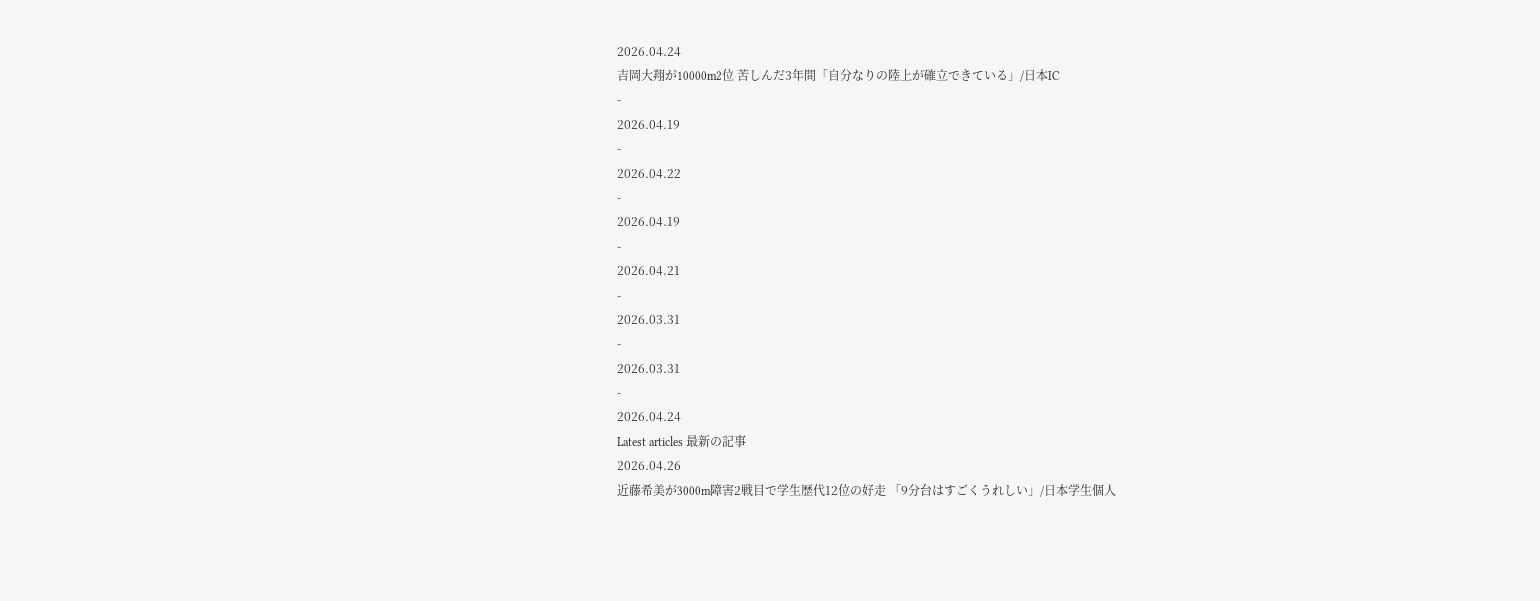2026.04.24
吉岡大翔が10000m2位 苦しんだ3年間「自分なりの陸上が確立できている」/日本IC
-
2026.04.19
-
2026.04.22
-
2026.04.19
-
2026.04.21
-
2026.03.31
-
2026.03.31
-
2026.04.24
Latest articles 最新の記事
2026.04.26
近藤希美が3000m障害2戦目で学生歴代12位の好走 「9分台はすごくうれしい」/日本学生個人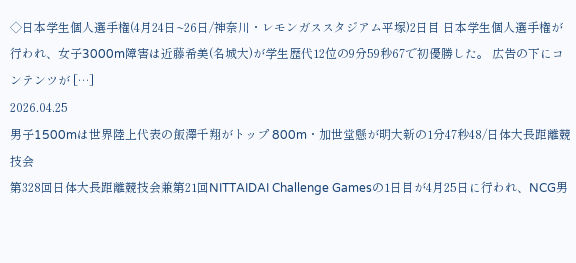◇日本学生個人選手権(4月24日~26日/神奈川・レモンガススタジアム平塚)2日目 日本学生個人選手権が行われ、女子3000m障害は近藤希美(名城大)が学生歴代12位の9分59秒67で初優勝した。 広告の下にコンテンツが […]
2026.04.25
男子1500mは世界陸上代表の飯澤千翔がトップ 800m・加世堂懸が明大新の1分47秒48/日体大長距離競技会
第328回日体大長距離競技会兼第21回NITTAIDAI Challenge Gamesの1日目が4月25日に行われ、NCG男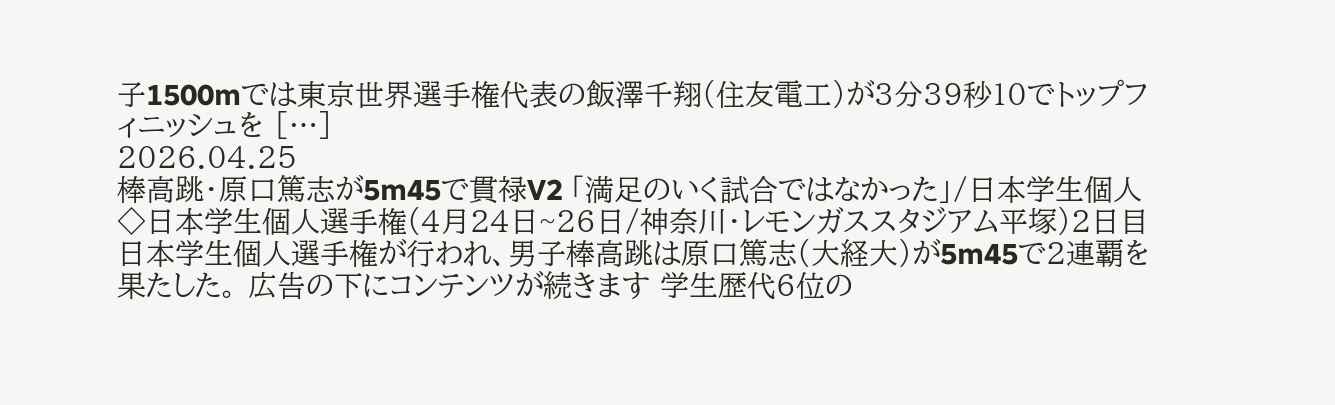子1500mでは東京世界選手権代表の飯澤千翔(住友電工)が3分39秒10でトップフィニッシュを […]
2026.04.25
棒高跳・原口篤志が5m45で貫禄V2 「満足のいく試合ではなかった」/日本学生個人
◇日本学生個人選手権(4月24日~26日/神奈川・レモンガススタジアム平塚)2日目 日本学生個人選手権が行われ、男子棒高跳は原口篤志(大経大)が5m45で2連覇を果たした。 広告の下にコンテンツが続きます 学生歴代6位の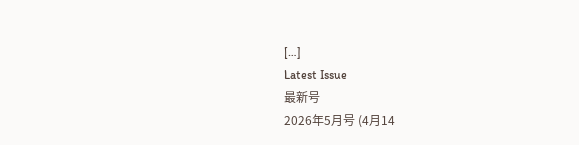[…]
Latest Issue
最新号
2026年5月号 (4月14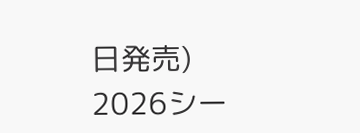日発売)
2026シー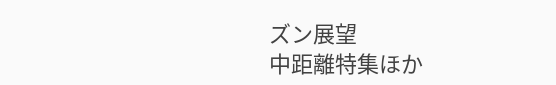ズン展望
中距離特集ほか